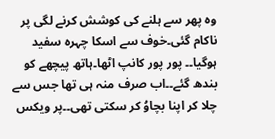وہ پھر سے ہلنے کی کوشش کرنے لگی پر ناکام گئی۔خوف سے اسکا چہرہ سفید ہوگیا۔۔ پور پور کانپ اٹھا۔ہاتھ پیچھے کو بندھ گئے۔۔اب صرف منہ ہی تھا جس سے چلا کر اپنا بچاوُ کر سکتی تھی۔۔پر ویکس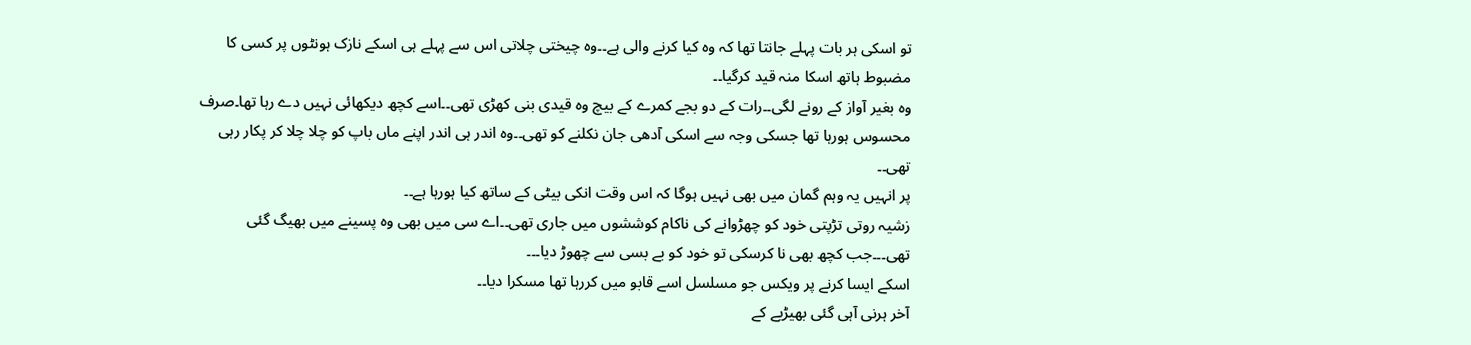تو اسکی ہر بات پہلے جانتا تھا کہ وہ کیا کرنے والی ہے۔۔وہ چیختی چلاتی اس سے پہلے ہی اسکے نازک ہونٹوں پر کسی کا مضبوط ہاتھ اسکا منہ قید کرگیا۔۔
وہ بغیر آواز کے رونے لگی۔۔رات کے دو بجے کمرے کے بیچ وہ قیدی بنی کھڑی تھی۔۔اسے کچھ دیکھائی نہیں دے رہا تھا۔صرف محسوس ہورہا تھا جسکی وجہ سے اسکی آدھی جان نکلنے کو تھی۔۔وہ اندر ہی اندر اپنے ماں باپ کو چلا چلا کر پکار رہی تھی۔۔
پر انہیں یہ وہم گمان میں بھی نہیں ہوگا کہ اس وقت انکی بیٹی کے ساتھ کیا ہورہا ہے۔۔
زشیہ روتی تڑپتی خود کو چھڑوانے کی ناکام کوششوں میں جاری تھی۔۔اے سی میں بھی وہ پسینے میں بھیگ گئی تھی۔۔۔جب کچھ بھی نا کرسکی تو خود کو بے بسی سے چھوڑ دیا۔۔۔
اسکے ایسا کرنے پر ویکس جو مسلسل اسے قابو میں کررہا تھا مسکرا دیا۔۔
آخر ہرنی آہی گئی بھیڑیے کے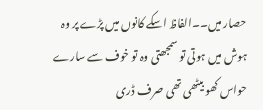حصار میں۔۔الفاظ اسکے کانوں میں پڑے پر وہ ہوش میں ہوتی تو سمجھتی وہ تو خوف سے سارے حواس کھو بیٹھی تھی صرف ڈری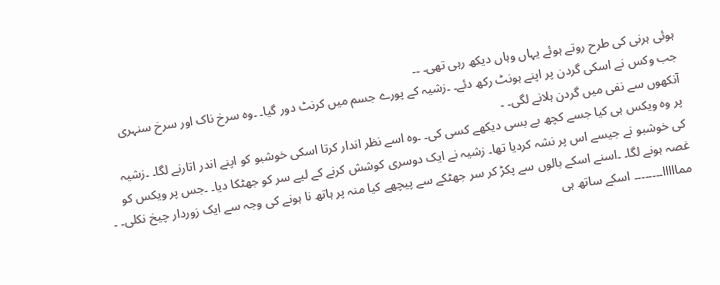ہوئی ہرنی کی طرح روتے ہوئے یہاں وہاں دیکھ رہی تھی۔ ۔۔
جب وکس نے اسکی گردن پر اپنے ہونٹ رکھ دئے۔ ۔زشیہ کے پورے جسم میں کرنٹ دور گیا۔ ۔وہ سرخ ناک اور سرخ سنہری آنکھوں سے نفی میں گردن ہلانے لگی۔ ۔
پر وہ ویکس ہی کیا جسے کچھ بے بسی دیکھے کسی کی۔ ۔وہ اسے نظر اندار کرتا اسکی خوشبو کو اپنے اندر اتارنے لگا۔ ۔زشیہ کی خوشبو نے جیسے اس پر نشہ کردیا تھا۔ زشیہ نے ایک دوسری کوشش کرنے کے لیے سر کو جھٹکا دیا۔ ۔جس پر ویکس کو غصہ ہونے لگا۔ ۔اسنے اسکے بالوں سے پکڑ کر سر جھٹکے سے پیچھے کیا منہ پر ہاتھ نا ہونے کی وجہ سے ایک زوردار چیخ نکلی۔ ۔
ممااااا۔۔۔۔۔۔۔۔ اسکے ساتھ ہی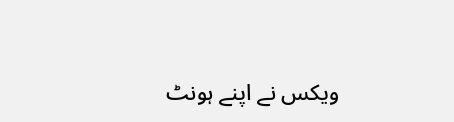ویکس نے اپنے ہونٹ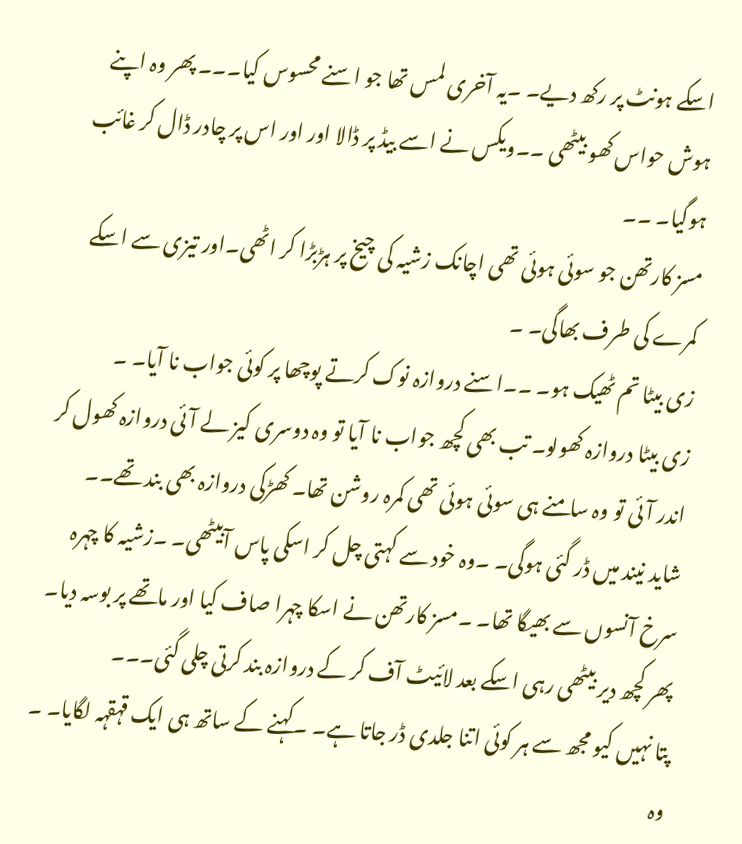اسکے ہونٹ پر رکھ دیے۔ ۔یہ آخری لمس تھا جو اسنے محسوس کیا۔۔۔ پھر وہ اپنے ہوش حواس کھو بیٹھی ۔۔ویکس نے اسے بیڈ پر ڈالا اور اور اس پر چادر ڈال کر غائب ہوگیا۔ ۔۔
مسز کارتھن جو سوئی ہوئی تھی اچانک زشیہ کی چیخ پر ہڑبڑا کر اٹھی۔اور تیزی سے اسکے کمرے کی طرف بھاگی۔ ۔
زی بیٹا تم ٹھیک ہو۔ ۔۔اسنے دروازہ نوک کرتے پوچھا پر کوئی جواب نا آیا۔ ۔
زی بیٹا دروازہ کھولو۔ تب بھی کچھ جواب نا آیا تو وہ دوسری کیز لے آئی دروازہ کھول کر اندر آئی تو وہ سامنے ہی سوئی ہوئی تھی کمرہ روشن تھا۔ کھڑکی دروازہ بھی بند تھے۔۔
شاید نیند میں ڈر گئی ہوگی۔ ۔وہ خود سے کہتی چل کر اسکی پاس آبیٹھی۔ ۔زشیہ کا چہرہ سرخ آنسوں سے بھیگا تھا۔ ۔مسز کارتھن نے اسکا چہرا صاف کیا اور ماتھے پر بوسہ دیا۔ پھر کچھ دیر بیٹھی رہی اسکے بعد لائیٹ آف کر کے دروازہ بند کرتی چلی گئی۔۔۔
پتا نہیں کیو مجھ سے ہر کوئی اتنا جلدی ڈر جاتا ہے۔ ۔کہنے کے ساتھ ہی ایک قہقہہ لگایا۔ ۔
وہ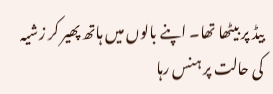بیڈ پر بیٹھا تھا۔ اپنے بالوں میں ہاتھ پھیر کر زشیہ کی حالت پر ہنس رہا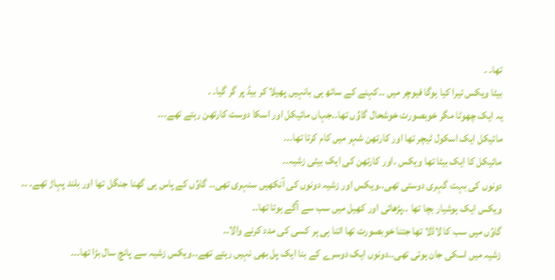تھا۔ ۔
بیٹا ویکس تیرا کیا ہوگا فیوچر میں ۔۔کہنے کے ساتھ ہی بانہیں پھیلا کر بیڈ پر گر گیا۔ ۔
یہ ایک چھوٹا مگر خوبصورت خوشحال گاوُں تھا۔۔جہاں مائیکل اور اسکا دوست کارتھن رہتے تھے۔۔۔
مائیکل ایک اسکول ٹیچر تھا اور کارتھن شہر میں کام کرتا تھا۔۔۔
مائیکل کا ایک بیٹا تھا ویکس ۔اور کارتھن کی ایک بیٹی زشیہ۔۔
دونوں کی بہت گہری دوستی تھی۔۔ویکس اور زشیہ دونوں کی آنکھیں سنہری تھی۔۔ گاوُں کے پاس ہی گھنا جنگل تھا اور بلند پہاڑ تھے۔ ۔۔
ویکس ایک ہوشیار بچا تھا ۔۔پڑھائی اور کھیل میں سب سے آگے ہوتا تھا۔۔
گاوُں میں سب کا لاڈلا تھا جتنا خوبصورت تھا اتنا ہی ہر کسی کی مدد کرنے والا۔۔
زشیہ میں اسکی جان ہوتی تھی۔۔دونوں ایک دوسرے کے بنا ایک پل بھی نہیں رہتے تھے۔۔ویکس زشیہ سے پانچ سال بڑا تھا۔۔۔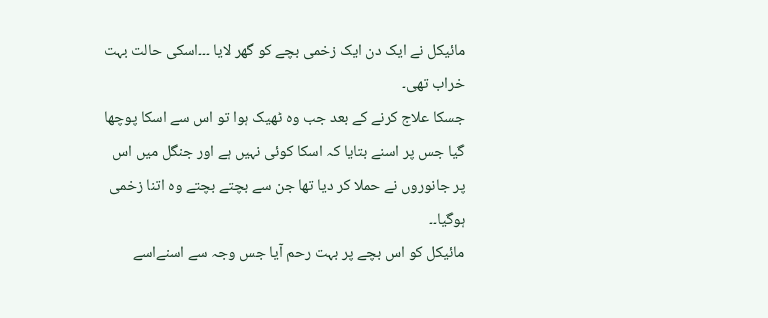مائیکل نے ایک دن ایک زخمی بچے کو گھر لایا ۔۔۔اسکی حالت بہت خراب تھی۔
جسکا علاج کرنے کے بعد جب وہ ٹھیک ہوا تو اس سے اسکا پوچھا گیا جس پر اسنے بتایا کہ اسکا کوئی نہیں ہے اور جنگل میں اس پر جانوروں نے حملا کر دیا تھا جن سے بچتے بچتے وہ اتنا زخمی ہوگیا۔۔
مائیکل کو اس بچے پر بہت رحم آیا جس وجہ سے اسنےاسے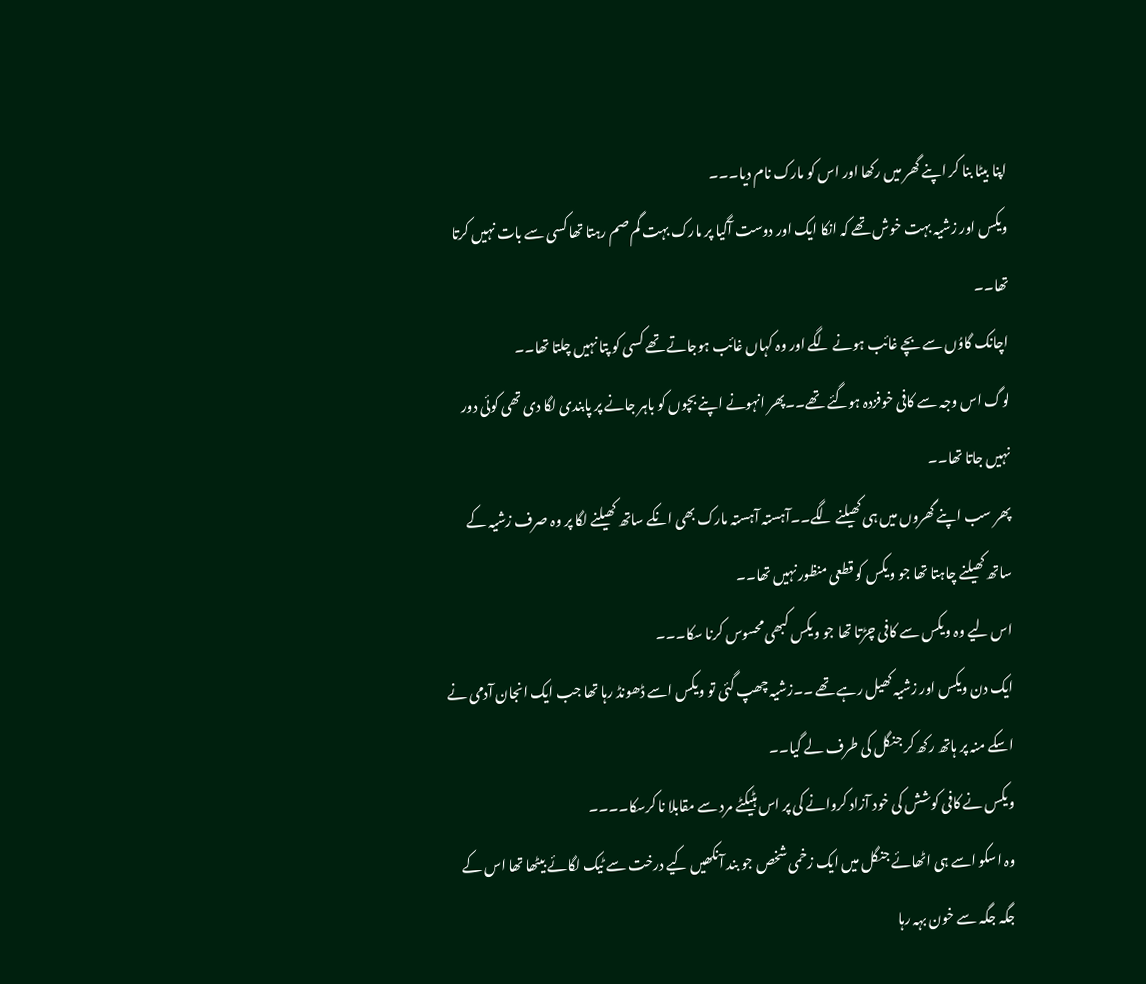اپنا بیٹا بنا کر اپنے گھر میں رکھا اور اس کو مارک نام دیا۔۔۔
ویکس اور زشیہ بہت خوش تھے کہ انکا ایک اور دوست آگیا پر مارک بہت گم صم رہتا تھا کسی سے بات نہیں کرتا تھا۔۔
اچانک گاوُں سے بچے غائب ہونے لگے اور وہ کہاں غائب ہوجاتے تھے کسی کو پتا نہیں چلتا تھا۔۔
لوگ اس وجہ سے کافی خوفزدہ ہوگئے تھے۔۔پھر انہونے اپنے بچوں کو باہر جانے پر پابندی لگا دی تھی کوئی دور نہیں جاتا تھا۔۔
پھر سب اپنے گھروں میں ہی کھیلنے لگے۔۔آہستہ آہستہ مارک بھی انکے ساتھ کھیلنے لگا پر وہ صرف زشیہ کے ساتھ کھیلنے چاہتا تھا جو ویکس کو قطعی منظور نہیں تھا۔۔
اس لیے وہ ویکس سے کافی چڑتا تھا جو ویکس کبھی محسوس کرنا سکا۔۔۔
ایک دن ویکس اور زشیہ کھیل رہے تھے ۔۔زشیہ چھپ گئی تو ویکس اسے ڈھونڈ رہا تھا جب ایک انجان آدمی نے اسکے منہ پر ہاتھ رکھ کر جنگل کی طرف لے گیا۔۔
ویکس نے کافی کوشش کی خود آزاد کروانے کی پر اس ہٹیکٹے مرد سے مقابلا نا کرسکا۔۔۔۔
وہ اسکو اسے ہی اٹھائے جنگل میں ایک زخمی شخص جو بند آنکھیں کیے درخت سے ٹیک لگائے بیٹھا تھا اس کے جگہ جگہ سے خون بہہ رہا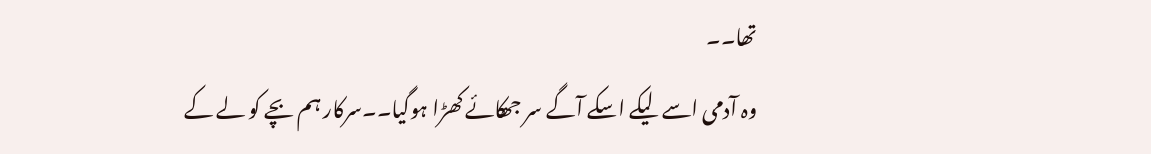تھا۔۔
وہ آدمی اسے لیکے اسکے آگے سر جھکائے کھڑا ہوگیا۔۔سرکار ہم بچے کو لے کے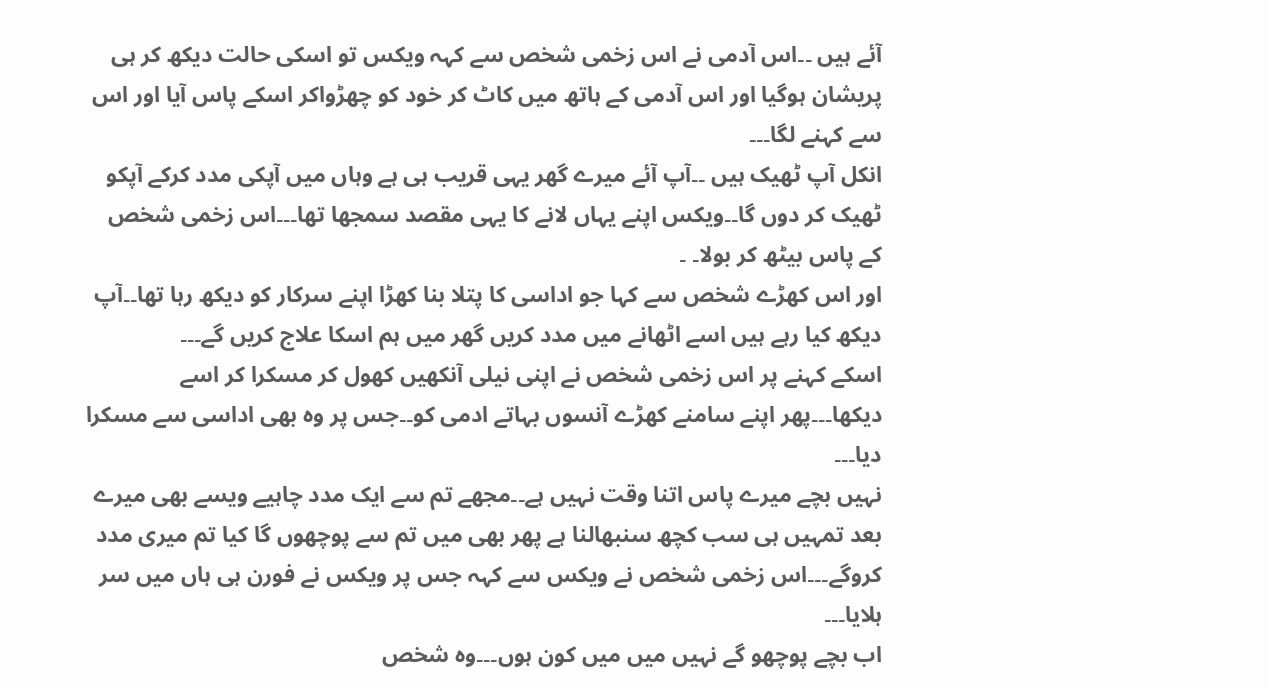آئے ہیں ۔۔اس آدمی نے اس زخمی شخص سے کہہ ویکس تو اسکی حالت دیکھ کر ہی پریشان ہوگیا اور اس آدمی کے ہاتھ میں کاٹ کر خود کو چھڑواکر اسکے پاس آیا اور اس سے کہنے لگا۔۔۔
انکل آپ ٹھیک ہیں ۔۔آپ آئے میرے گھر یہی قریب ہی ہے وہاں میں آپکی مدد کرکے آپکو ٹھیک کر دوں گا۔۔ویکس اپنے یہاں لانے کا یہی مقصد سمجھا تھا۔۔۔اس زخمی شخص کے پاس بیٹھ کر بولا۔ ۔
اور اس کھڑے شخص سے کہا جو اداسی کا پتلا بنا کھڑا اپنے سرکار کو دیکھ رہا تھا۔۔آپ دیکھ کیا رہے ہیں اسے اٹھانے میں مدد کریں گھر میں ہم اسکا علاج کریں گے۔۔۔
اسکے کہنے پر اس زخمی شخص نے اپنی نیلی آنکھیں کھول کر مسکرا کر اسے دیکھا۔۔۔پھر اپنے سامنے کھڑے آنسوں بہاتے ادمی کو۔۔جس پر وہ بھی اداسی سے مسکرا دیا۔۔۔
نہیں بچے میرے پاس اتنا وقت نہیں ہے۔۔مجھے تم سے ایک مدد چاہیے ویسے بھی میرے بعد تمہیں ہی سب کچھ سنبھالنا ہے پھر بھی میں تم سے پوچھوں گا کیا تم میری مدد کروگے۔۔۔اس زخمی شخص نے ویکس سے کہہ جس پر ویکس نے فورن ہی ہاں میں سر ہلایا۔۔۔
اب بچے پوچھو گے نہیں میں میں کون ہوں۔۔۔وہ شخص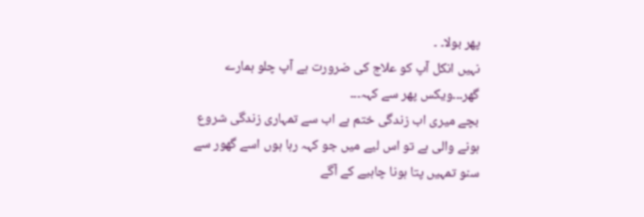پھر بولا۔ ۔
نہیں انکل آپ کو علاج کی ضرورت ہے آپ چلو ہمارے گھر۔۔۔ویکس پھر سے کہہ۔۔۔
بچے میری اب زندگی ختم ہے اب سے تمہاری زندگی شروع ہونے والی ہے تو اس لیے میں جو کہہ رہا ہوں اسے گھور سے سنو تمہیں پتا ہونا چاہیے کے آگے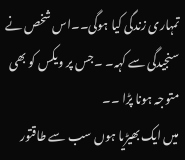تمہاری زندگی کیا ہوگی۔۔اس شخص نے سنجیدگی سے کہہ۔ ۔جس پر ویکس کو بھی متوجہ ہونا پڑا ۔۔
میں ایک بھیڑیا ہوں سب سے طاقتور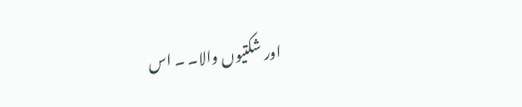اور شکتیوں والا۔ ۔ اس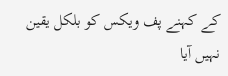کے کہنے پف ویکس کو بلکل یقین نہیں آیا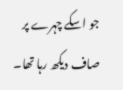جو اسکے چہرے پر صاف دیکھ رہا تھا۔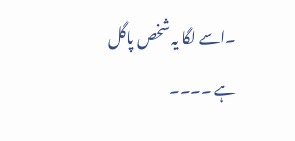۔اسے لگا یہ شخص پاگل ہے ۔۔۔۔